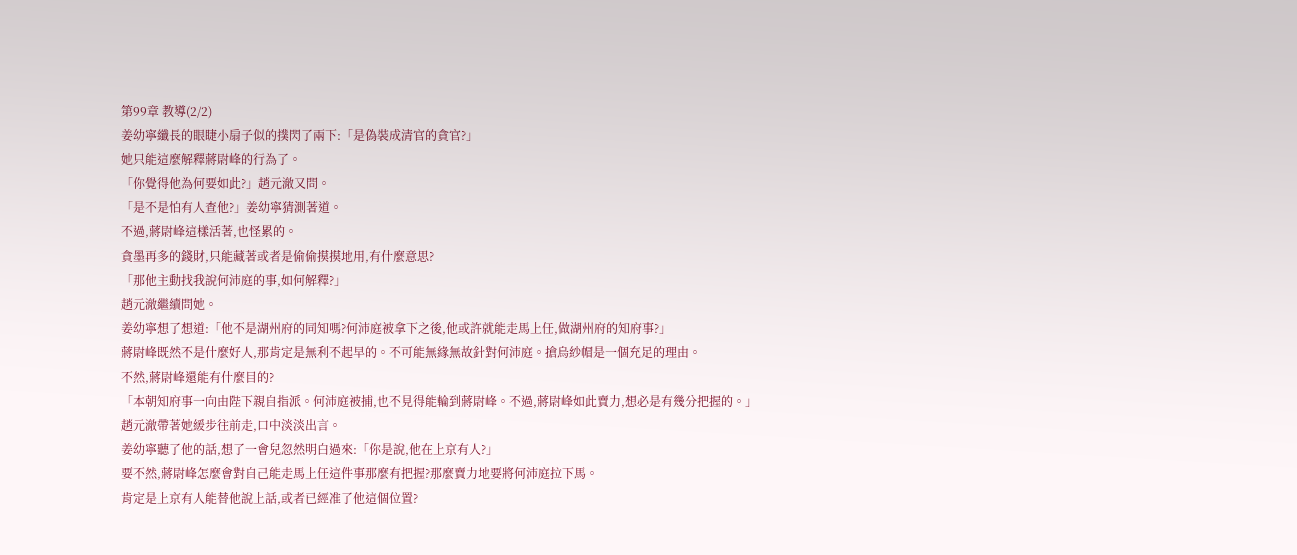第99章 教導(2/2)
姜幼寧纖長的眼睫小扇子似的撲閃了兩下:「是偽裝成清官的貪官?」
她只能這麼解釋蔣尉峰的行為了。
「你覺得他為何要如此?」趙元澈又問。
「是不是怕有人查他?」姜幼寧猜測著道。
不過,蔣尉峰這樣活著,也怪累的。
貪墨再多的錢財,只能藏著或者是偷偷摸摸地用,有什麼意思?
「那他主動找我說何沛庭的事,如何解釋?」
趙元澈繼續問她。
姜幼寧想了想道:「他不是湖州府的同知嗎?何沛庭被拿下之後,他或許就能走馬上任,做湖州府的知府事?」
蔣尉峰既然不是什麼好人,那肯定是無利不起早的。不可能無緣無故針對何沛庭。搶烏紗帽是一個充足的理由。
不然,蔣尉峰還能有什麼目的?
「本朝知府事一向由陛下親自指派。何沛庭被捕,也不見得能輪到蔣尉峰。不過,蔣尉峰如此賣力,想必是有幾分把握的。」
趙元澈帶著她緩步往前走,口中淡淡出言。
姜幼寧聽了他的話,想了一會兒忽然明白過來:「你是說,他在上京有人?」
要不然,蔣尉峰怎麼會對自己能走馬上任這件事那麼有把握?那麼賣力地要將何沛庭拉下馬。
肯定是上京有人能替他說上話,或者已經准了他這個位置?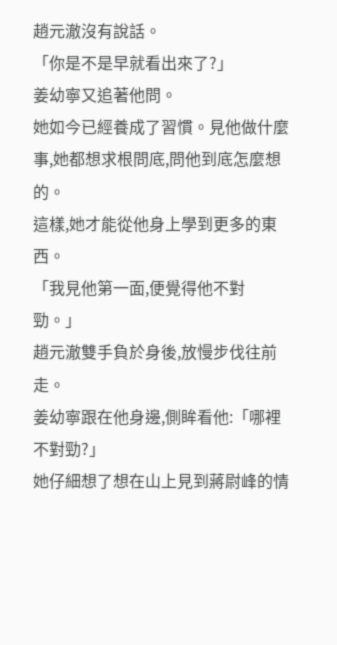趙元澈沒有說話。
「你是不是早就看出來了?」
姜幼寧又追著他問。
她如今已經養成了習慣。見他做什麼事,她都想求根問底,問他到底怎麼想的。
這樣,她才能從他身上學到更多的東西。
「我見他第一面,便覺得他不對勁。」
趙元澈雙手負於身後,放慢步伐往前走。
姜幼寧跟在他身邊,側眸看他:「哪裡不對勁?」
她仔細想了想在山上見到蔣尉峰的情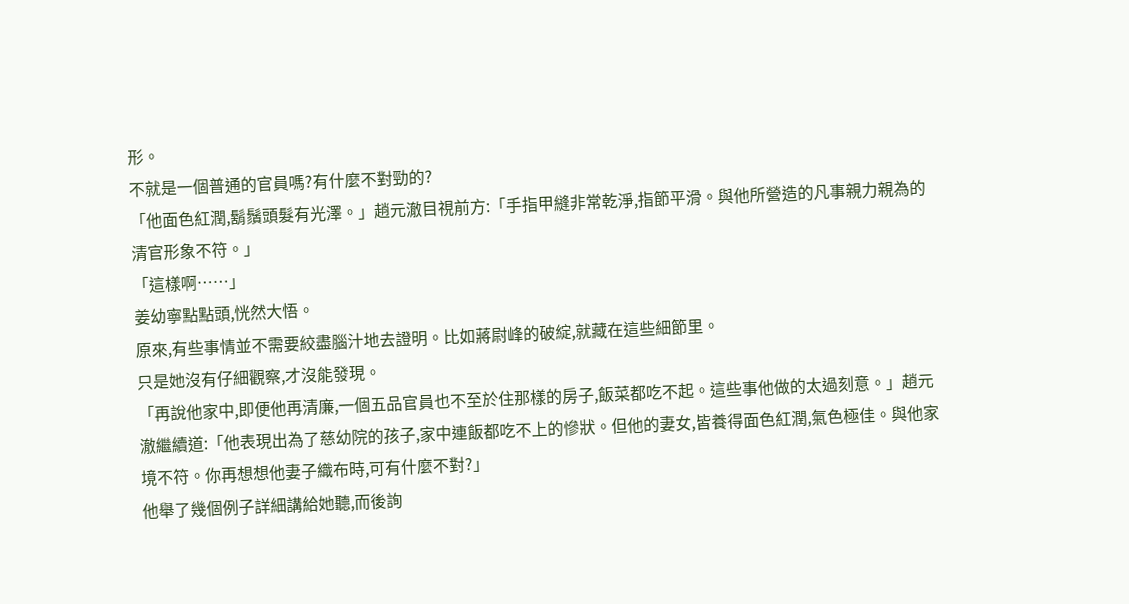形。
不就是一個普通的官員嗎?有什麼不對勁的?
「他面色紅潤,鬍鬚頭髮有光澤。」趙元澈目視前方:「手指甲縫非常乾淨,指節平滑。與他所營造的凡事親力親為的清官形象不符。」
「這樣啊……」
姜幼寧點點頭,恍然大悟。
原來,有些事情並不需要絞盡腦汁地去證明。比如蔣尉峰的破綻,就藏在這些細節里。
只是她沒有仔細觀察,才沒能發現。
「再說他家中,即便他再清廉,一個五品官員也不至於住那樣的房子,飯菜都吃不起。這些事他做的太過刻意。」趙元澈繼續道:「他表現出為了慈幼院的孩子,家中連飯都吃不上的慘狀。但他的妻女,皆養得面色紅潤,氣色極佳。與他家境不符。你再想想他妻子織布時,可有什麼不對?」
他舉了幾個例子詳細講給她聽,而後詢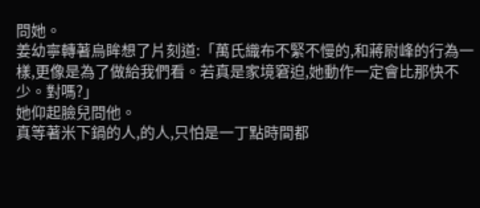問她。
姜幼寧轉著烏眸想了片刻道:「萬氏織布不緊不慢的,和蔣尉峰的行為一樣,更像是為了做給我們看。若真是家境窘迫,她動作一定會比那快不少。對嗎?」
她仰起臉兒問他。
真等著米下鍋的人,的人,只怕是一丁點時間都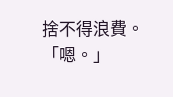捨不得浪費。
「嗯。」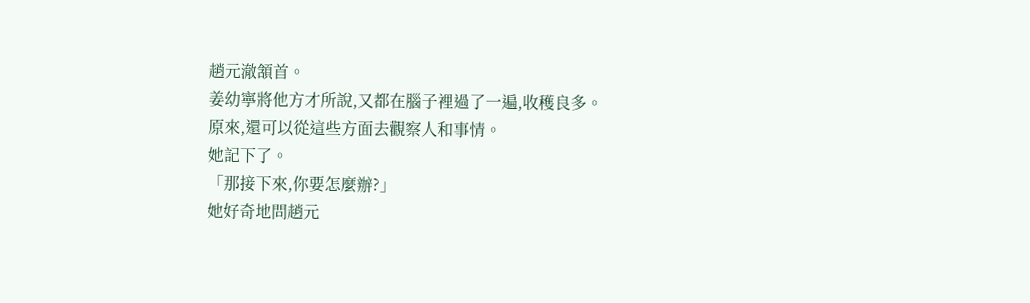趙元澈頷首。
姜幼寧將他方才所說,又都在腦子裡過了一遍,收穫良多。
原來,還可以從這些方面去觀察人和事情。
她記下了。
「那接下來,你要怎麼辦?」
她好奇地問趙元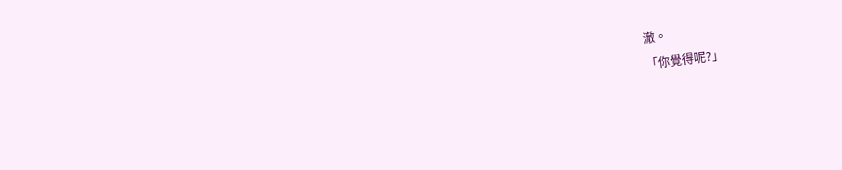澈。
「你覺得呢?」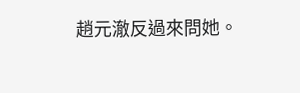趙元澈反過來問她。